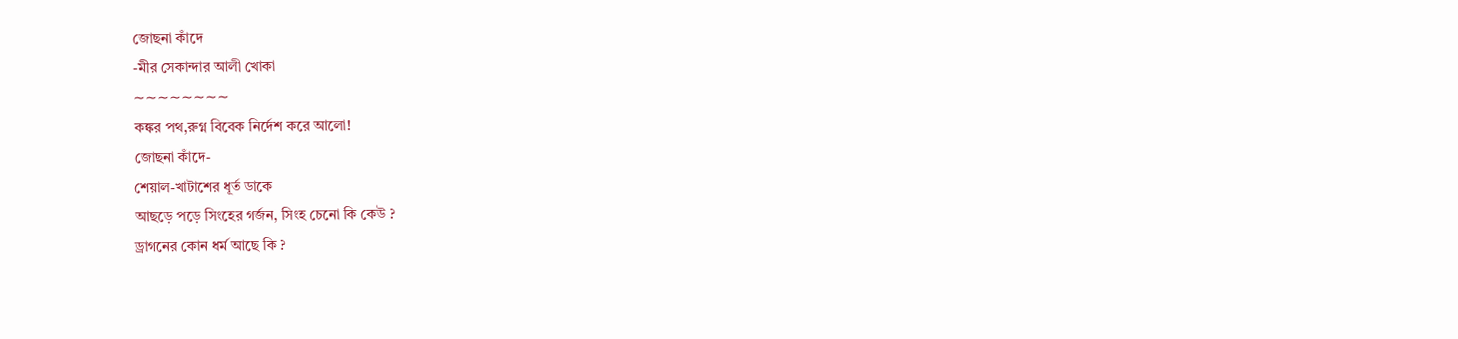জোছনা কাঁদে
-মীর সেকান্দার আলী খোকা
∼∼∼∼∼∼∼∼
কঙ্কর পথ,রুগ্ন বিবেক নির্দেশ করে আলো!
জোছনা কাঁদে-
শেয়াল-খাটাশের ধূর্ত ডাকে
আছড়ে পড়ে সিংহের গর্জন, সিংহ চেনো কি কেউ ?
ড্রাগনের কোন ধর্ম আছে কি ?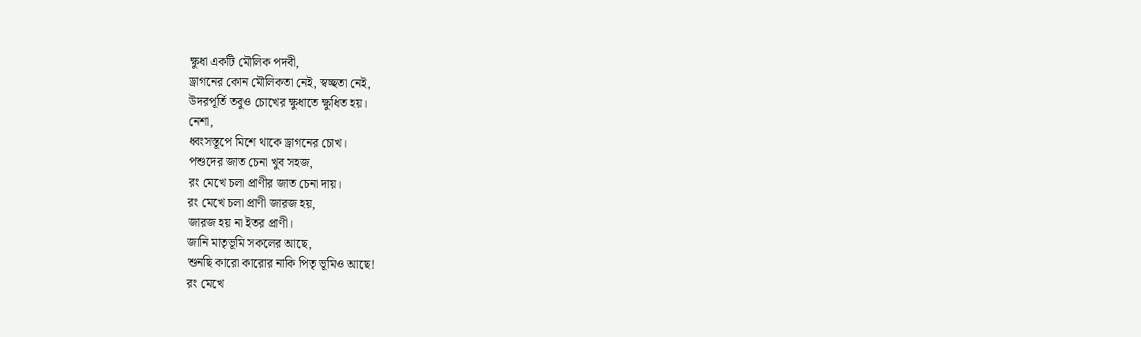ক্ষুধা একটি মৌলিক পদবী,
ড্রাগনের কোন মৌলিকতা নেই, স্বচ্ছতা নেই,
উদরপূর্তি তবুও চোখের ক্ষুধাতে ক্ষুধিত হয়।
নেশা,
ধ্বংসস্তূপে মিশে থাকে ড্রাগনের চোখ।
পশুদের জাত চেনা খুব সহজ,
রং মেখে চলা প্রাণীর জাত চেনা দায়।
রং মেখে চলা প্রাণী জারজ হয়,
জারজ হয় না ইতর প্রাণী।
জানি মাতৃভূমি সকলের আছে,
শুনছি কারো কারোর নাকি পিতৃ ভূমিও আছে!
রং মেখে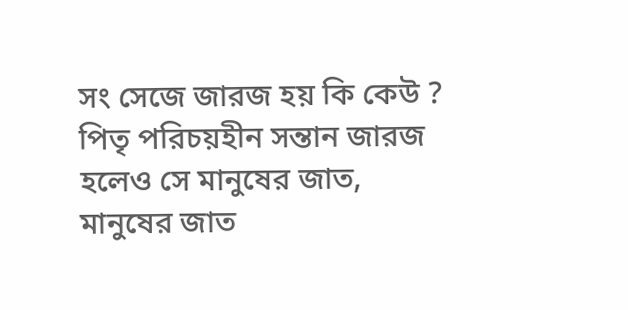সং সেজে জারজ হয় কি কেউ ?
পিতৃ পরিচয়হীন সন্তান জারজ হলেও সে মানুষের জাত,
মানুষের জাত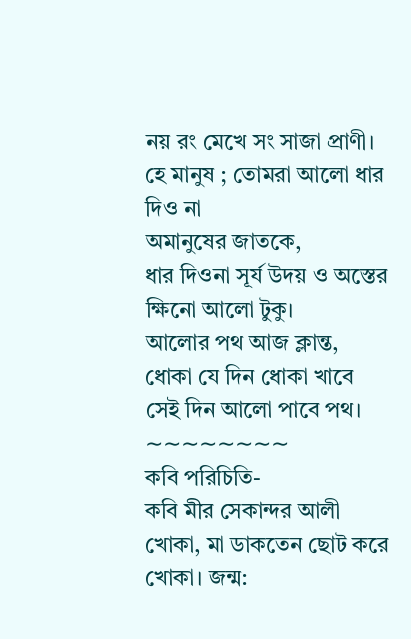নয় রং মেখে সং সাজা প্রাণী।
হে মানুষ ; তোমরা আলো ধার দিও না
অমানুষের জাতকে,
ধার দিওনা সূর্য উদয় ও অস্তের ক্ষিনো আলো টুকু।
আলোর পথ আজ ক্লান্ত,
ধোকা যে দিন ধোকা খাবে
সেই দিন আলো পাবে পথ।
∼∼∼∼∼∼∼∼
কবি পরিচিতি-
কবি মীর সেকান্দর আলী খোকা, মা ডাকতেন ছোট করে খোকা। জন্ম: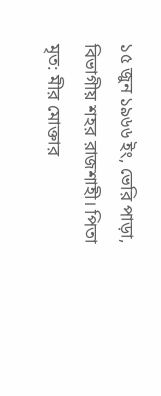১৫ জুন ১৯৬৬ ইং, ভেরি পাড়া, বিভাগীয় শহর রাজশাহী। পিতা মৃত: মীর মোক্তার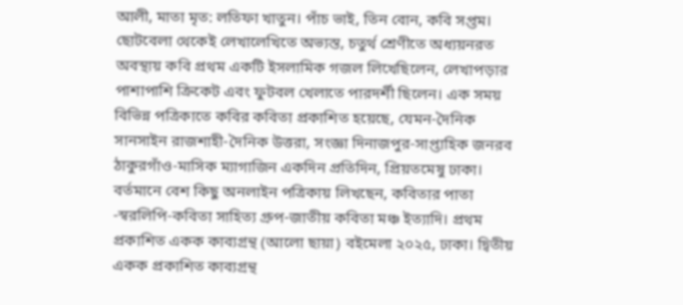আলী, মাতা মৃত: লতিফা খাতুন। পাঁচ ভাই, তিন বোন, কবি সপ্তম। ছোটবেলা থেকেই লেখালেখিতে অভ্যস্ত, চতুর্থ শ্রেণীতে অধ্যয়নরত অবস্থায় কবি প্রথম একটি ইসলামিক গজল লিখেছিলেন, লেখাপড়ার পাশাপাশি ক্রিকেট এবং ফুটবল খেলাতে পারদর্শী ছিলেন। এক সময় বিভিন্ন পত্রিকাতে কবির কবিতা প্রকাশিত হয়েছে, যেমন-দৈনিক সানসাইন রাজশাহী-দৈনিক উত্তরা, সংজ্ঞা দিনাজপুর-সাপ্তাহিক জনরব ঠাকুরগাঁও-মাসিক ম্যাগাজিন একদিন প্রতিদিন, প্রিয়তমেষু ঢাকা। বর্তমানে বেশ কিছু অনলাইন পত্রিকায় লিখছেন, কবিতার পাতা -স্বরলিপি-কবিতা সাহিত্য গ্রুপ-জাতীয় কবিতা মঞ্চ ইত্যাদি। প্রথম প্রকাশিত একক কাব্যগ্রন্থ (আলো ছায়া) বইমেলা ২০২৫, ঢাকা। দ্বিতীয় একক প্রকাশিত কাব্যগ্রন্থ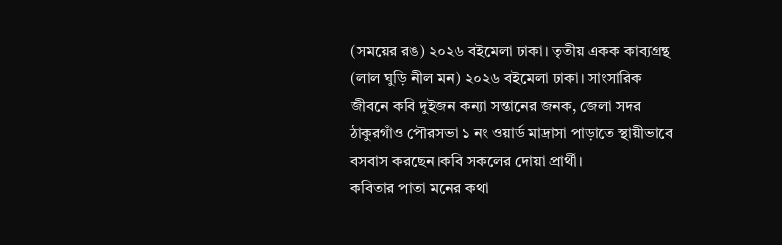(সময়ের রঙ) ২০২৬ বইমেলা ঢাকা। তৃতীয় একক কাব্যগ্রন্থ (লাল ঘুড়ি নীল মন) ২০২৬ বইমেলা ঢাকা। সাংসারিক জীবনে কবি দুইজন কন্যা সন্তানের জনক, জেলা সদর ঠাকুরগাঁও পৌরসভা ১ নং ওয়ার্ড মাদ্রাসা পাড়াতে স্থায়ীভাবে বসবাস করছেন।কবি সকলের দোয়া প্রার্থী।
কবিতার পাতা মনের কথা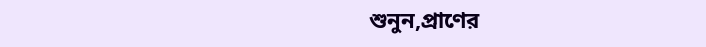শুনুন,প্রাণের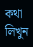কথা লিখুন